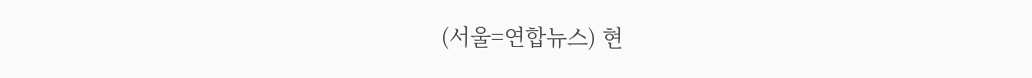(서울=연합뉴스) 현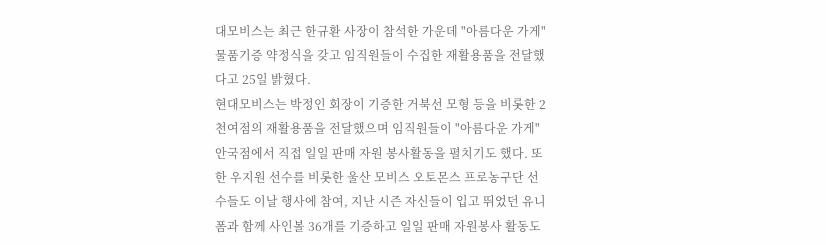대모비스는 최근 한규환 사장이 참석한 가운데 "아름다운 가게" 물품기증 약정식을 갖고 임직원들이 수집한 재활용품을 전달했다고 25일 밝혔다.
현대모비스는 박정인 회장이 기증한 거북선 모형 등을 비롯한 2천여점의 재활용품을 전달했으며 임직원들이 "아름다운 가게" 안국점에서 직접 일일 판매 자원 봉사활동을 펼치기도 했다. 또한 우지원 선수를 비롯한 울산 모비스 오토몬스 프로농구단 선수들도 이날 행사에 참여, 지난 시즌 자신들이 입고 뛰었던 유니폼과 함께 사인볼 36개를 기증하고 일일 판매 자원봉사 활동도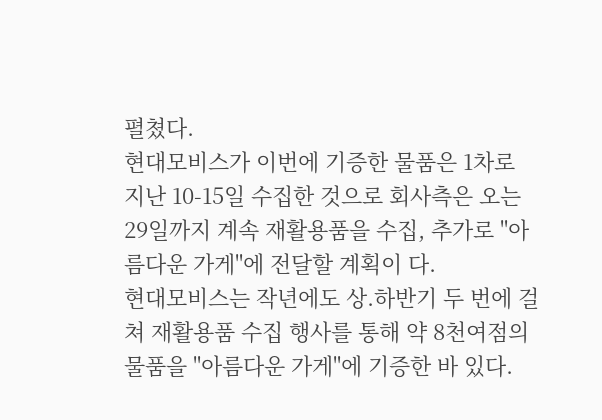펼쳤다.
현대모비스가 이번에 기증한 물품은 1차로 지난 10-15일 수집한 것으로 회사측은 오는 29일까지 계속 재활용품을 수집, 추가로 "아름다운 가게"에 전달할 계획이 다.
현대모비스는 작년에도 상.하반기 두 번에 걸쳐 재활용품 수집 행사를 통해 약 8천여점의 물품을 "아름다운 가게"에 기증한 바 있다.